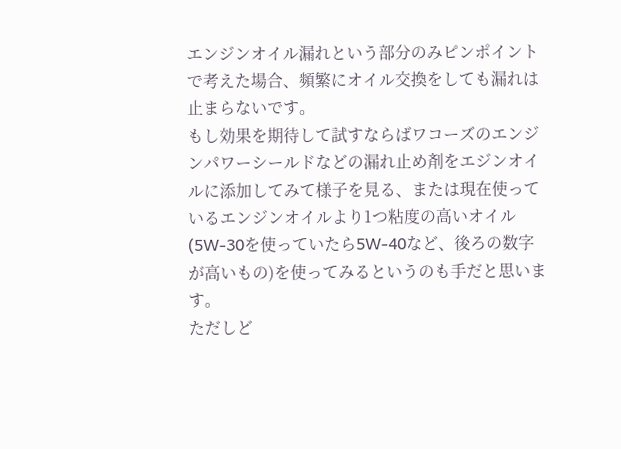エンジンオイル漏れという部分のみピンポイントで考えた場合、頻繁にオイル交換をしても漏れは止まらないです。
もし効果を期待して試すならばワコーズのエンジンパワーシールドなどの漏れ止め剤をエジンオイルに添加してみて様子を見る、または現在使っているエンジンオイルより1つ粘度の高いオイル(5W-30を使っていたら5W-40など、後ろの数字が高いもの)を使ってみるというのも手だと思います。
ただしど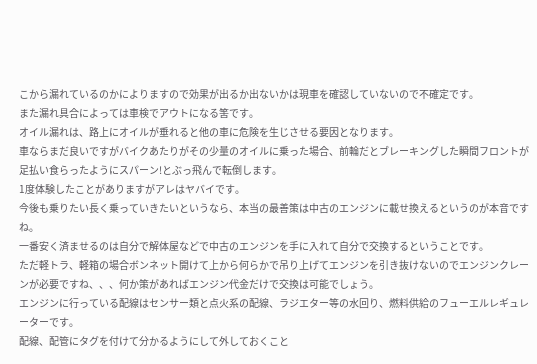こから漏れているのかによりますので効果が出るか出ないかは現車を確認していないので不確定です。
また漏れ具合によっては車検でアウトになる筈です。
オイル漏れは、路上にオイルが垂れると他の車に危険を生じさせる要因となります。
車ならまだ良いですがバイクあたりがその少量のオイルに乗った場合、前輪だとブレーキングした瞬間フロントが足払い食らったようにスパーン!とぶっ飛んで転倒します。
1度体験したことがありますがアレはヤバイです。
今後も乗りたい長く乗っていきたいというなら、本当の最善策は中古のエンジンに載せ換えるというのが本音ですね。
一番安く済ませるのは自分で解体屋などで中古のエンジンを手に入れて自分で交換するということです。
ただ軽トラ、軽箱の場合ボンネット開けて上から何らかで吊り上げてエンジンを引き抜けないのでエンジンクレーンが必要ですね、、、何か策があればエンジン代金だけで交換は可能でしょう。
エンジンに行っている配線はセンサー類と点火系の配線、ラジエター等の水回り、燃料供給のフューエルレギュレーターです。
配線、配管にタグを付けて分かるようにして外しておくこと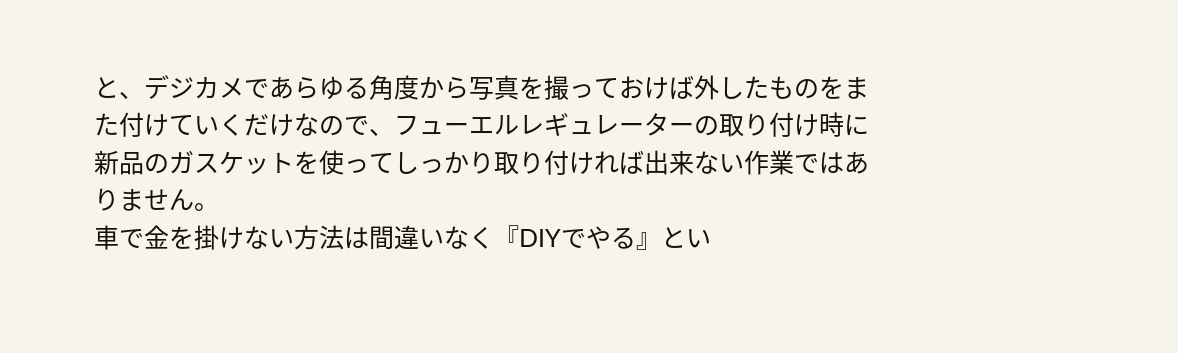と、デジカメであらゆる角度から写真を撮っておけば外したものをまた付けていくだけなので、フューエルレギュレーターの取り付け時に新品のガスケットを使ってしっかり取り付ければ出来ない作業ではありません。
車で金を掛けない方法は間違いなく『DIYでやる』とい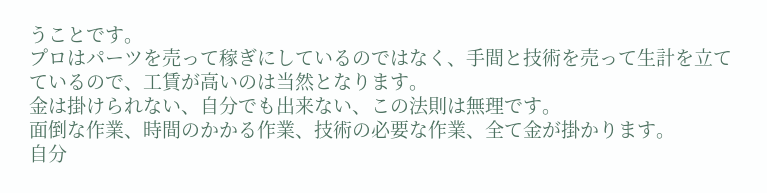うことです。
プロはパーツを売って稼ぎにしているのではなく、手間と技術を売って生計を立てているので、工賃が高いのは当然となります。
金は掛けられない、自分でも出来ない、この法則は無理です。
面倒な作業、時間のかかる作業、技術の必要な作業、全て金が掛かります。
自分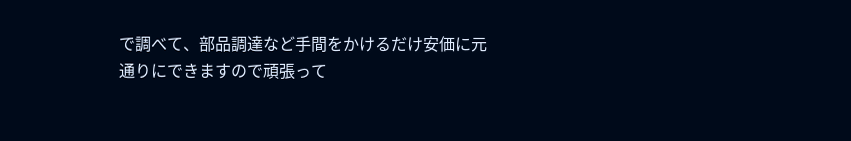で調べて、部品調達など手間をかけるだけ安価に元通りにできますので頑張って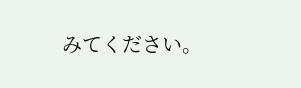みてください。